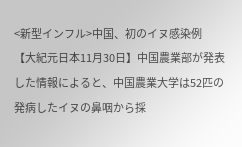<新型インフル>中国、初のイヌ感染例
【大紀元日本11月30日】中国農業部が発表した情報によると、中国農業大学は52匹の発病したイヌの鼻咽から採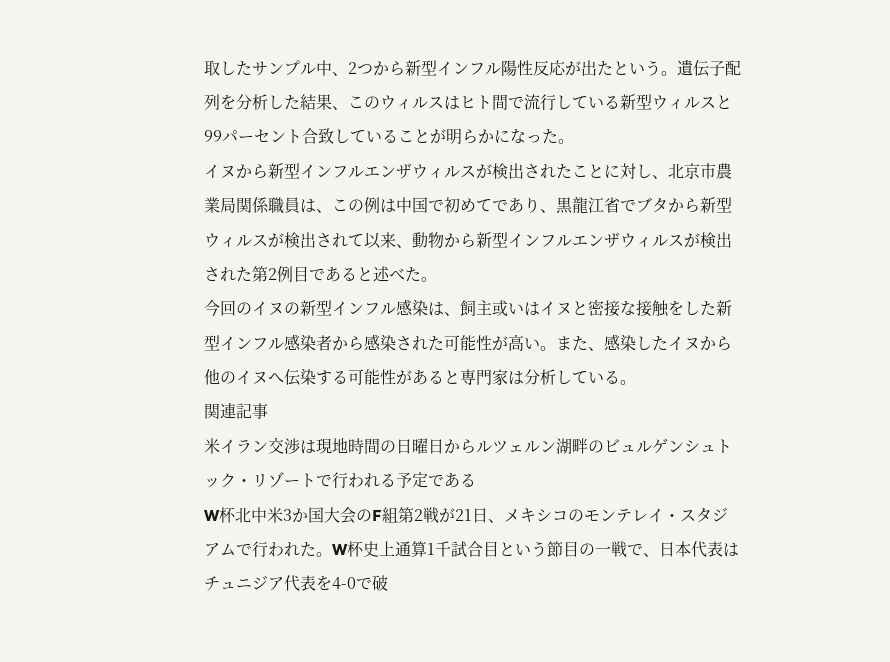取したサンプル中、2つから新型インフル陽性反応が出たという。遺伝子配列を分析した結果、このウィルスはヒト間で流行している新型ウィルスと99パーセント合致していることが明らかになった。
イヌから新型インフルエンザウィルスが検出されたことに対し、北京市農業局関係職員は、この例は中国で初めてであり、黒龍江省でブタから新型ウィルスが検出されて以来、動物から新型インフルエンザウィルスが検出された第2例目であると述べた。
今回のイヌの新型インフル感染は、飼主或いはイヌと密接な接触をした新型インフル感染者から感染された可能性が高い。また、感染したイヌから他のイヌへ伝染する可能性があると専門家は分析している。
関連記事
米イラン交渉は現地時間の日曜日からルツェルン湖畔のビュルゲンシュトック・リゾートで行われる予定である
W杯北中米3か国大会のF組第2戦が21日、メキシコのモンテレイ・スタジアムで行われた。W杯史上通算1千試合目という節目の一戦で、日本代表はチュニジア代表を4-0で破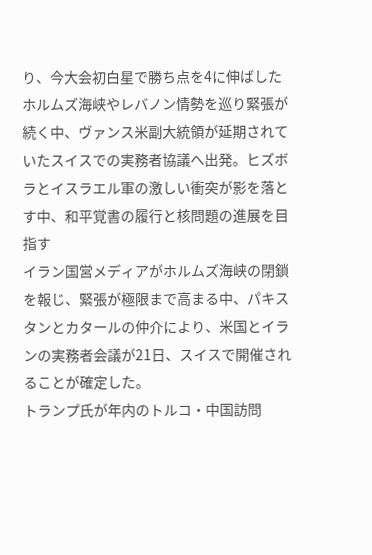り、今大会初白星で勝ち点を4に伸ばした
ホルムズ海峡やレバノン情勢を巡り緊張が続く中、ヴァンス米副大統領が延期されていたスイスでの実務者協議へ出発。ヒズボラとイスラエル軍の激しい衝突が影を落とす中、和平覚書の履行と核問題の進展を目指す
イラン国営メディアがホルムズ海峡の閉鎖を報じ、緊張が極限まで高まる中、パキスタンとカタールの仲介により、米国とイランの実務者会議が21日、スイスで開催されることが確定した。
トランプ氏が年内のトルコ・中国訪問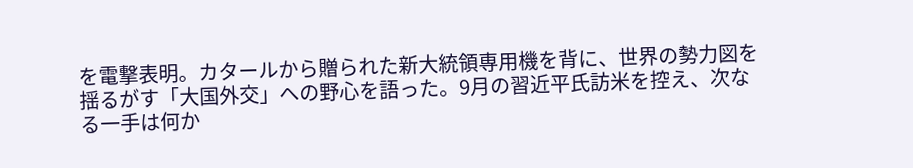を電撃表明。カタールから贈られた新大統領専用機を背に、世界の勢力図を揺るがす「大国外交」への野心を語った。9月の習近平氏訪米を控え、次なる一手は何か